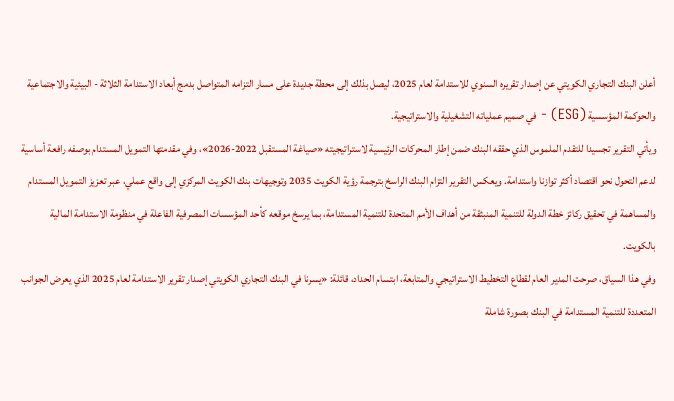أعلن البنك التجاري الكويتي عن إصدار تقريره السنوي للاستدامة لعام 2025، ليصل بذلك إلى محطة جديدة على مسار التزامه المتواصل بدمج أبعاد الاستدامة الثلاثة - البيئية والاجتماعية والحوكمة المؤسسية (ESG) - في صميم عملياته التشغيلية والاستراتيجية.
ويأتي التقرير تجسيدا للتقدم الملموس الذي حققه البنك ضمن إطار المحركات الرئيسية لاستراتيجيته «صياغة المستقبل 2022-2026»، وفي مقدمتها التمويل المستدام بوصفه رافعة أساسية لدعم التحول نحو اقتصاد أكثر توازنا واستدامة. ويعكس التقرير التزام البنك الراسخ بترجمة رؤية الكويت 2035 وتوجيهات بنك الكويت المركزي إلى واقع عملي، عبر تعزيز التمويل المستدام والمساهمة في تحقيق ركائز خطة الدولة للتنمية المنبثقة من أهداف الأمم المتحدة للتنمية المستدامة، بما يرسخ موقعه كأحد المؤسسات المصرفية الفاعلة في منظومة الاستدامة المالية بالكويت.
وفي هذا السياق، صرحت المدير العام لقطاع التخطيط الاستراتيجي والمتابعة، ابتسام الحداد، قائلة: «يسرنا في البنك التجاري الكويتي إصدار تقرير الاستدامة لعام 2025 الذي يعرض الجوانب المتعددة للتنمية المستدامة في البنك بصورة شاملة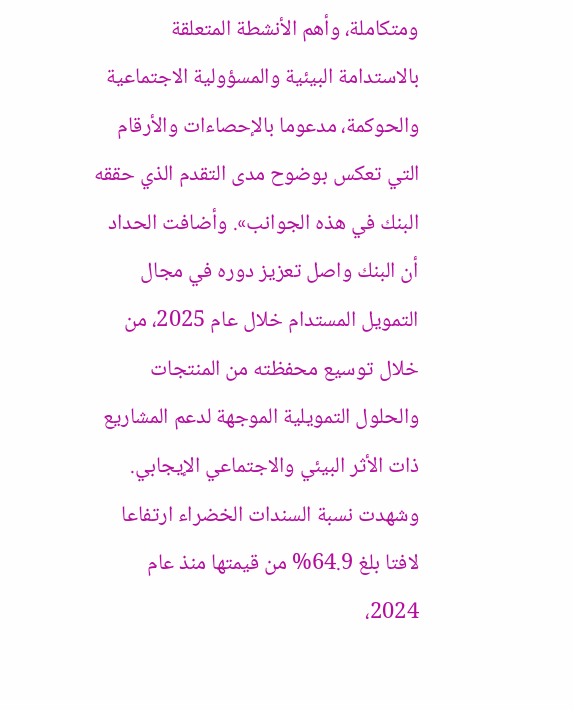ومتكاملة، وأهم الأنشطة المتعلقة بالاستدامة البيئية والمسؤولية الاجتماعية والحوكمة، مدعوما بالإحصاءات والأرقام التي تعكس بوضوح مدى التقدم الذي حققه البنك في هذه الجوانب». وأضافت الحداد أن البنك واصل تعزيز دوره في مجال التمويل المستدام خلال عام 2025، من خلال توسيع محفظته من المنتجات والحلول التمويلية الموجهة لدعم المشاريع ذات الأثر البيئي والاجتماعي الإيجابي.
وشهدت نسبة السندات الخضراء ارتفاعا لافتا بلغ 64.9% من قيمتها منذ عام 2024،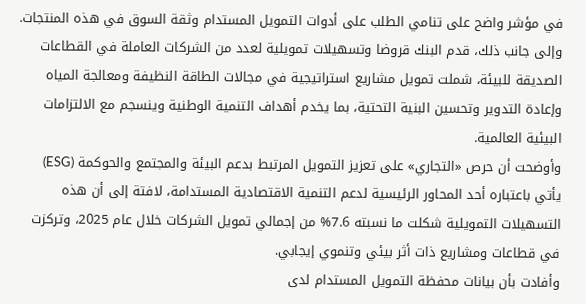في مؤشر واضح على تنامي الطلب على أدوات التمويل المستدام وثقة السوق في هذه المنتجات. وإلى جانب ذلك، قدم البنك قروضا وتسهيلات تمويلية لعدد من الشركات العاملة في القطاعات الصديقة للبيئة، شملت تمويل مشاريع استراتيجية في مجالات الطاقة النظيفة ومعالجة المياه وإعادة التدوير وتحسين البنية التحتية، بما يخدم أهداف التنمية الوطنية وينسجم مع الالتزامات البيئية العالمية.
وأوضحت أن حرص «التجاري» على تعزيز التمويل المرتبط بدعم البيئة والمجتمع والحوكمة (ESG) يأتي باعتباره أحد المحاور الرئيسية لدعم التنمية الاقتصادية المستدامة، لافتة إلى أن هذه التسهيلات التمويلية شكلت ما نسبته 7.6% من إجمالي تمويل الشركات خلال عام 2025، وتركزت في قطاعات ومشاريع ذات أثر بيئي وتنموي إيجابي.
وأفادت بأن بيانات محفظة التمويل المستدام لدى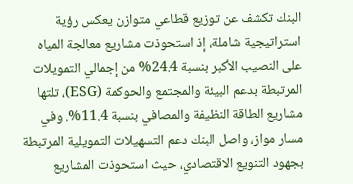البنك تكشف عن توزيع قطاعي متوازن يعكس رؤية استراتيجية شاملة، إذ استحوذت مشاريع معالجة المياه على النصيب الأكبر بنسبة 24.4% من إجمالي التمويلات المرتبطة بدعم البيئة والمجتمع والحوكمة (ESG)، تلتها مشاريع الطاقة النظيفة والمصافي بنسبة 11.4%. وفي مسار مواز، واصل البنك دعم التسهيلات التمويلية المرتبطة بجهود التنويع الاقتصادي، حيث استحوذت المشاريع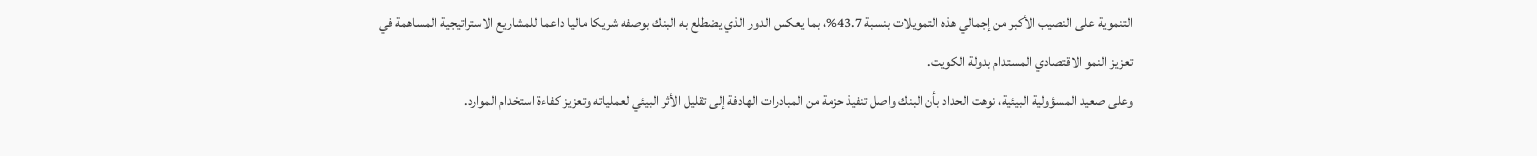التنموية على النصيب الأكبر من إجمالي هذه التمويلات بنسبة 43.7%، بما يعكس الدور الذي يضطلع به البنك بوصفه شريكا ماليا داعما للمشاريع الاستراتيجية المساهمة في تعزيز النمو الاقتصادي المستدام بدولة الكويت.
وعلى صعيد المسؤولية البيئية، نوهت الحداد بأن البنك واصل تنفيذ حزمة من المبادرات الهادفة إلى تقليل الأثر البيئي لعملياته وتعزيز كفاءة استخدام الموارد.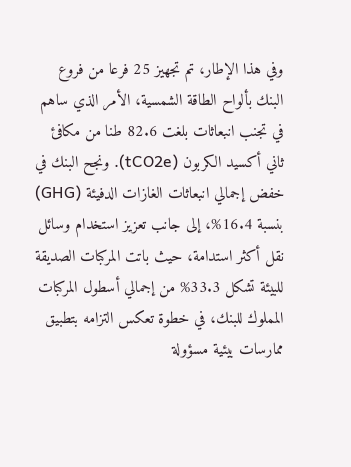وفي هذا الإطار، تم تجهيز 25 فرعا من فروع البنك بألواح الطاقة الشمسية، الأمر الذي ساهم في تجنب انبعاثات بلغت 82.6 طنا من مكافئ ثاني أكسيد الكربون (tCO2e). ونجح البنك في خفض إجمالي انبعاثات الغازات الدفيئة (GHG) بنسبة 16.4%، إلى جانب تعزيز استخدام وسائل نقل أكثر استدامة، حيث باتت المركبات الصديقة للبيئة تشكل 33.3% من إجمالي أسطول المركبات المملوك للبنك، في خطوة تعكس التزامه بتطبيق ممارسات بيئية مسؤولة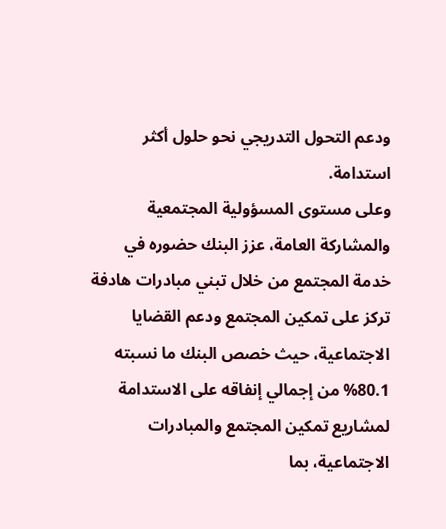ودعم التحول التدريجي نحو حلول أكثر استدامة.
وعلى مستوى المسؤولية المجتمعية والمشاركة العامة، عزز البنك حضوره في خدمة المجتمع من خلال تبني مبادرات هادفة تركز على تمكين المجتمع ودعم القضايا الاجتماعية، حيث خصص البنك ما نسبته 80.1% من إجمالي إنفاقه على الاستدامة لمشاريع تمكين المجتمع والمبادرات الاجتماعية، بما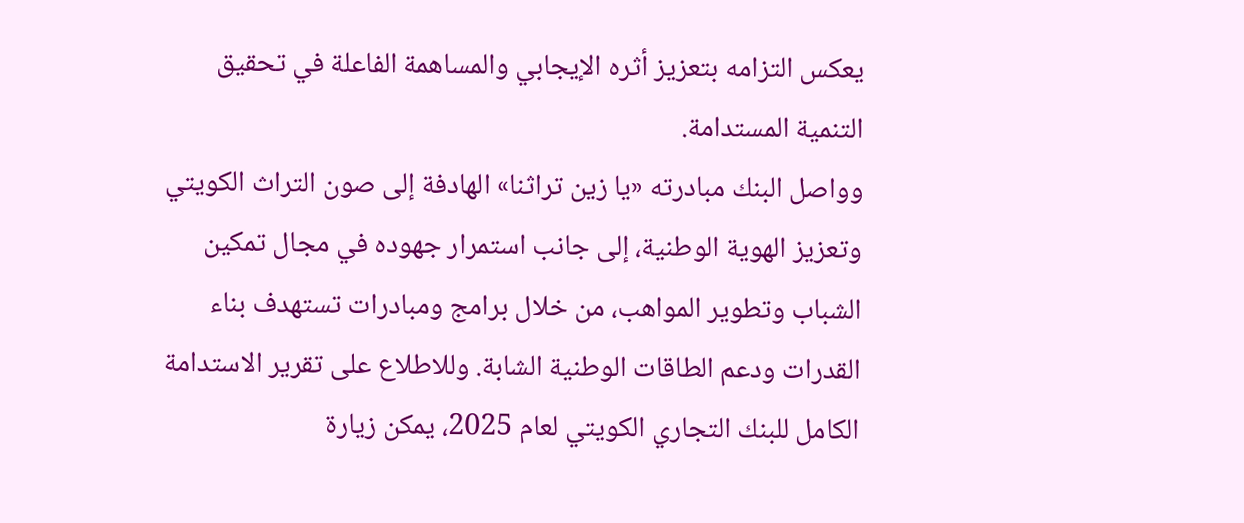يعكس التزامه بتعزيز أثره الإيجابي والمساهمة الفاعلة في تحقيق التنمية المستدامة.
وواصل البنك مبادرته «يا زين تراثنا» الهادفة إلى صون التراث الكويتي وتعزيز الهوية الوطنية، إلى جانب استمرار جهوده في مجال تمكين الشباب وتطوير المواهب، من خلال برامج ومبادرات تستهدف بناء القدرات ودعم الطاقات الوطنية الشابة. وللاطلاع على تقرير الاستدامة الكامل للبنك التجاري الكويتي لعام 2025، يمكن زيارة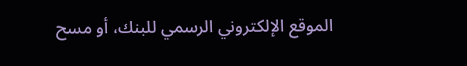الموقع الإلكتروني الرسمي للبنك، أو مسح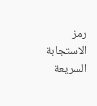رمز الاستجابة السريعة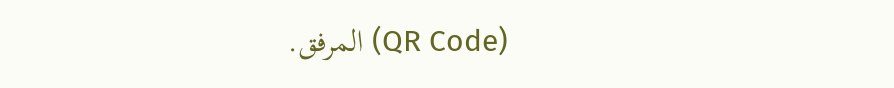(QR Code) المرفق.